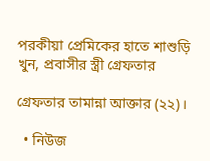পরকীয়া প্রেমিকের হাতে শাশুড়ি খুন, প্রবাসীর স্ত্রী গ্রেফতার

গ্রেফতার তামান্না আক্তার (২২)।

  • নিউজ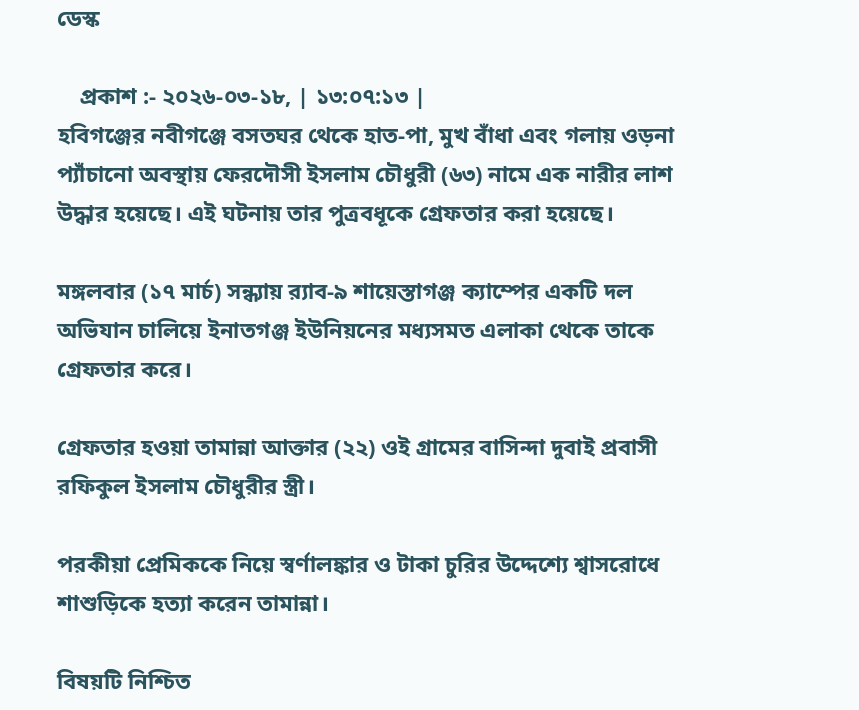ডেস্ক

    প্রকাশ :- ২০২৬-০৩-১৮, | ১৩:০৭:১৩ |
হবিগঞ্জের নবীগঞ্জে বসতঘর থেকে হাত-পা, মুখ বাঁধা এবং গলায় ওড়না প্যাঁচানো অবস্থায় ফেরদৌসী ইসলাম চৌধুরী (৬৩) নামে এক নারীর লাশ উদ্ধার হয়েছে। এই ঘটনায় তার পুত্রবধূকে গ্রেফতার করা হয়েছে।

মঙ্গলবার (১৭ মার্চ) সন্ধ্যায় র‍্যাব-৯ শায়েস্তাগঞ্জ ক্যাম্পের একটি দল অভিযান চালিয়ে ইনাতগঞ্জ ইউনিয়নের মধ্যসমত এলাকা থেকে তাকে গ্রেফতার করে।

গ্রেফতার হওয়া তামান্না আক্তার (২২) ওই গ্রামের বাসিন্দা দুবাই প্রবাসী রফিকুল ইসলাম চৌধুরীর স্ত্রী।

পরকীয়া প্রেমিককে নিয়ে স্বর্ণালঙ্কার ও টাকা চুরির উদ্দেশ্যে শ্বাসরোধে শাশুড়িকে হত্যা করেন তামান্না।

বিষয়টি নিশ্চিত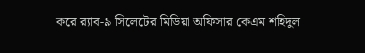করে র‍্যাব-৯ সিলেটের মিডিয়া অফিসার কেএম শহিদুল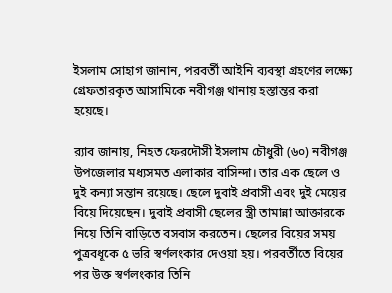ইসলাম সোহাগ জানান, পরবর্তী আইনি ব্যবস্থা গ্রহণের লক্ষ্যে গ্রেফতারকৃত আসামিকে নবীগঞ্জ থানায় হস্তান্তর করা হয়েছে।

র‍্যাব জানায়, নিহত ফেরদৌসী ইসলাম চৌধুরী (৬০) নবীগঞ্জ উপজেলার মধ্যসমত এলাকার বাসিন্দা। তার এক ছেলে ও দুই কন্যা সন্তান রয়েছে। ছেলে দুবাই প্রবাসী এবং দুই মেয়ের বিয়ে দিয়েছেন। দুবাই প্রবাসী ছেলের স্ত্রী তামান্না আক্তারকে নিয়ে তিনি বাড়িতে বসবাস করতেন। ছেলের বিয়ের সময় পুত্রবধূকে ৫ ভরি স্বর্ণলংকার দেওয়া হয়। পরবর্তীতে বিয়ের পর উক্ত স্বর্ণলংকার তিনি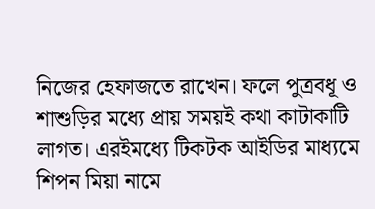নিজের হেফাজতে রাখেন। ফলে পুত্রবধূ ও শাশুড়ির মধ্যে প্রায় সময়ই কথা কাটাকাটি লাগত। এরইমধ্যে টিকটক আইডির মাধ্যমে শিপন মিয়া নামে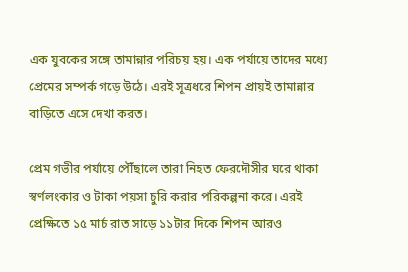এক যুবকের সঙ্গে তামান্নার পরিচয় হয়। এক পর্যায়ে তাদের মধ্যে প্রেমের সম্পর্ক গড়ে উঠে। এরই সূত্রধরে শিপন প্রায়ই তামান্নার বাড়িতে এসে দেখা করত।

প্রেম গভীর পর্যায়ে পৌঁছালে তারা নিহত ফেরদৌসীর ঘরে থাকা স্বর্ণলংকার ও টাকা পয়সা চুরি করার পরিকল্পনা করে। এরই প্রেক্ষিতে ১৫ মার্চ রাত সাড়ে ১১টার দিকে শিপন আরও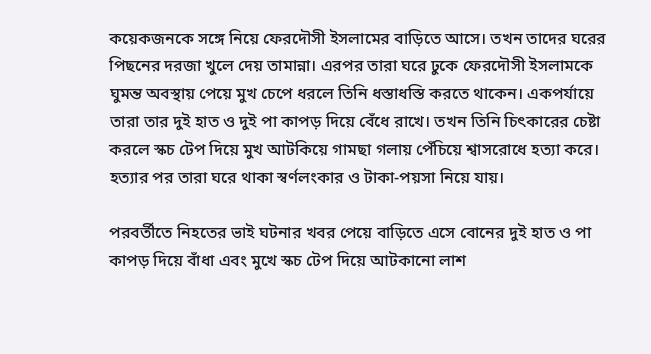কয়েকজনকে সঙ্গে নিয়ে ফেরদৌসী ইসলামের বাড়িতে আসে। তখন তাদের ঘরের পিছনের দরজা খুলে দেয় তামান্না। এরপর তারা ঘরে ঢুকে ফেরদৌসী ইসলামকে ঘুমন্ত অবস্থায় পেয়ে মুখ চেপে ধরলে তিনি ধস্তাধস্তি করতে থাকেন। একপর্যায়ে তারা তার দুই হাত ও দুই পা কাপড় দিয়ে বেঁধে রাখে। তখন তিনি চিৎকারের চেষ্টা করলে স্কচ টেপ দিয়ে মুখ আটকিয়ে গামছা গলায় পেঁচিয়ে শ্বাসরোধে হত্যা করে। হত্যার পর তারা ঘরে থাকা স্বর্ণলংকার ও টাকা-পয়সা নিয়ে যায়।

পরবর্তীতে নিহতের ভাই ঘটনার খবর পেয়ে বাড়িতে এসে বোনের দুই হাত ও পা কাপড় দিয়ে বাঁধা এবং মুখে স্কচ টেপ দিয়ে আটকানো লাশ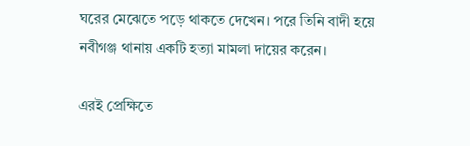ঘরের মেঝেতে পড়ে থাকতে দেখেন। পরে তিনি বাদী হয়ে নবীগঞ্জ থানায় একটি হত্যা মামলা দায়ের করেন।

এরই প্রেক্ষিতে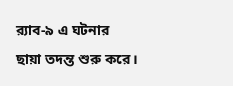র‍্যাব-৯ এ ঘটনার ছায়া তদন্ত শুরু করে।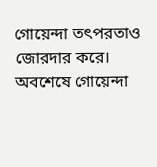গোয়েন্দা তৎপরতাও জোরদার করে। অবশেষে গোয়েন্দা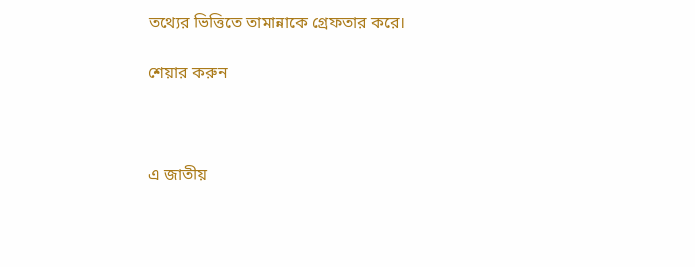তথ্যের ভিত্তিতে তামান্নাকে গ্রেফতার করে।

শেয়ার করুন



এ জাতীয়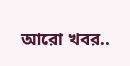আরো খবর..